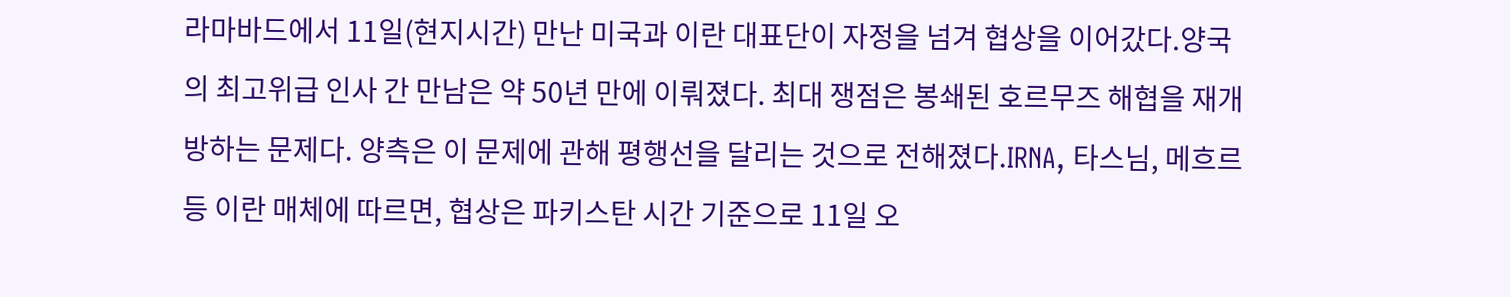라마바드에서 11일(현지시간) 만난 미국과 이란 대표단이 자정을 넘겨 협상을 이어갔다.양국의 최고위급 인사 간 만남은 약 50년 만에 이뤄졌다. 최대 쟁점은 봉쇄된 호르무즈 해협을 재개방하는 문제다. 양측은 이 문제에 관해 평행선을 달리는 것으로 전해졌다.IRNA, 타스님, 메흐르 등 이란 매체에 따르면, 협상은 파키스탄 시간 기준으로 11일 오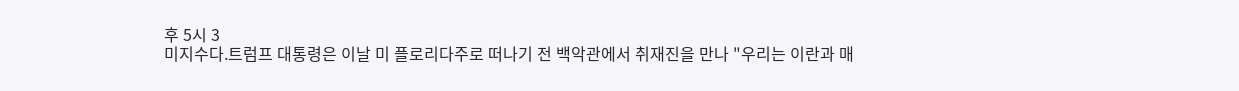후 5시 3
미지수다.트럼프 대통령은 이날 미 플로리다주로 떠나기 전 백악관에서 취재진을 만나 "우리는 이란과 매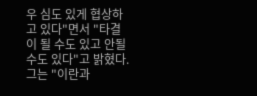우 심도 있게 협상하고 있다"면서 "타결이 될 수도 있고 안될 수도 있다"고 밝혔다.그는 "이란과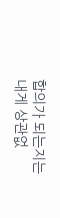합의가 되는지는 내게 상관없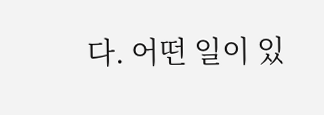다. 어떤 일이 있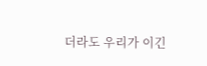더라도 우리가 이긴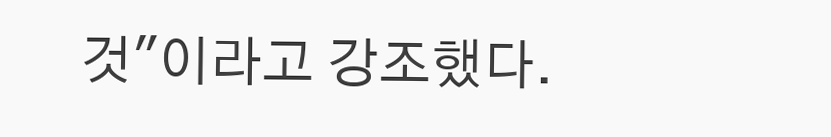것"이라고 강조했다.